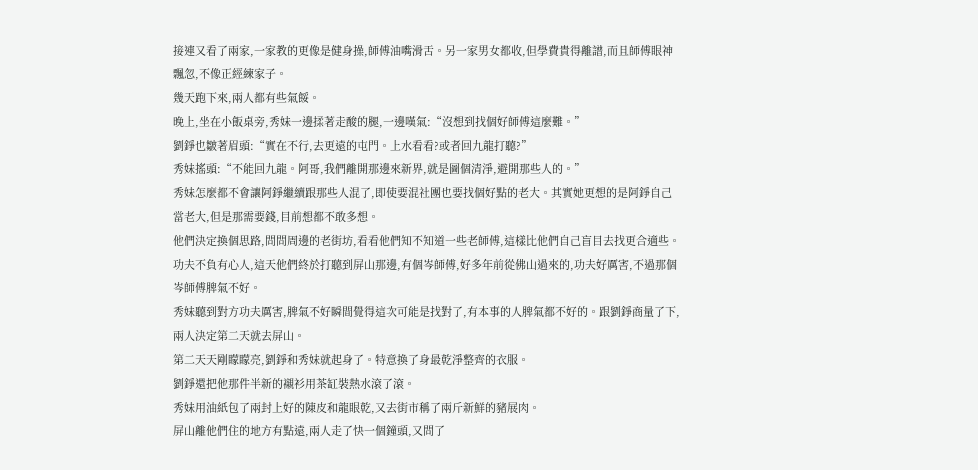接連又看了兩家,一家教的更像是健身操,師傅油嘴滑舌。另一家男女都收,但學費貴得離譜,而且師傅眼神飄忽,不像正經練家子。
幾天跑下來,兩人都有些氣餒。
晚上,坐在小飯桌旁,秀妹一邊揉著走酸的腿,一邊嘆氣:“沒想到找個好師傅這麼難。”
劉錚也皺著眉頭:“實在不行,去更遠的屯門。上水看看?或者回九龍打聽?”
秀妹搖頭:“不能回九龍。阿哥,我們離開那邊來新界,就是圖個清淨,避開那些人的。”
秀妹怎麼都不會讓阿錚繼續跟那些人混了,即使要混社團也要找個好點的老大。其實她更想的是阿錚自己當老大,但是那需要錢,目前想都不敢多想。
他們決定換個思路,問問周邊的老街坊,看看他們知不知道一些老師傅,這樣比他們自己盲目去找更合適些。
功夫不負有心人,這天他們終於打聽到屏山那邊,有個岑師傅,好多年前從佛山過來的,功夫好厲害,不過那個岑師傅脾氣不好。
秀妹聽到對方功夫厲害,脾氣不好瞬間覺得這次可能是找對了,有本事的人脾氣都不好的。跟劉錚商量了下,兩人決定第二天就去屏山。
第二天天剛矇矇亮,劉錚和秀妹就起身了。特意換了身最乾淨整齊的衣服。
劉錚還把他那件半新的襯衫用茶缸裝熱水滾了滾。
秀妹用油紙包了兩封上好的陳皮和龍眼乾,又去街市稱了兩斤新鮮的豬展肉。
屏山離他們住的地方有點遠,兩人走了快一個鐘頭,又問了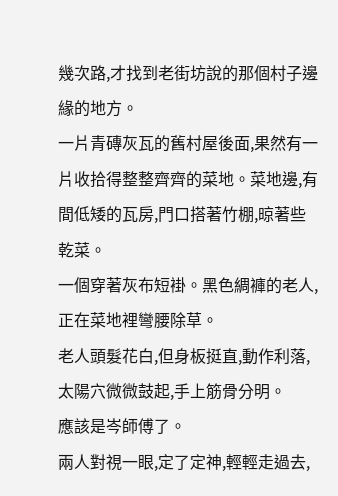幾次路,才找到老街坊說的那個村子邊緣的地方。
一片青磚灰瓦的舊村屋後面,果然有一片收拾得整整齊齊的菜地。菜地邊,有間低矮的瓦房,門口搭著竹棚,晾著些乾菜。
一個穿著灰布短褂。黑色綢褲的老人,正在菜地裡彎腰除草。
老人頭髮花白,但身板挺直,動作利落,太陽穴微微鼓起,手上筋骨分明。
應該是岑師傅了。
兩人對視一眼,定了定神,輕輕走過去,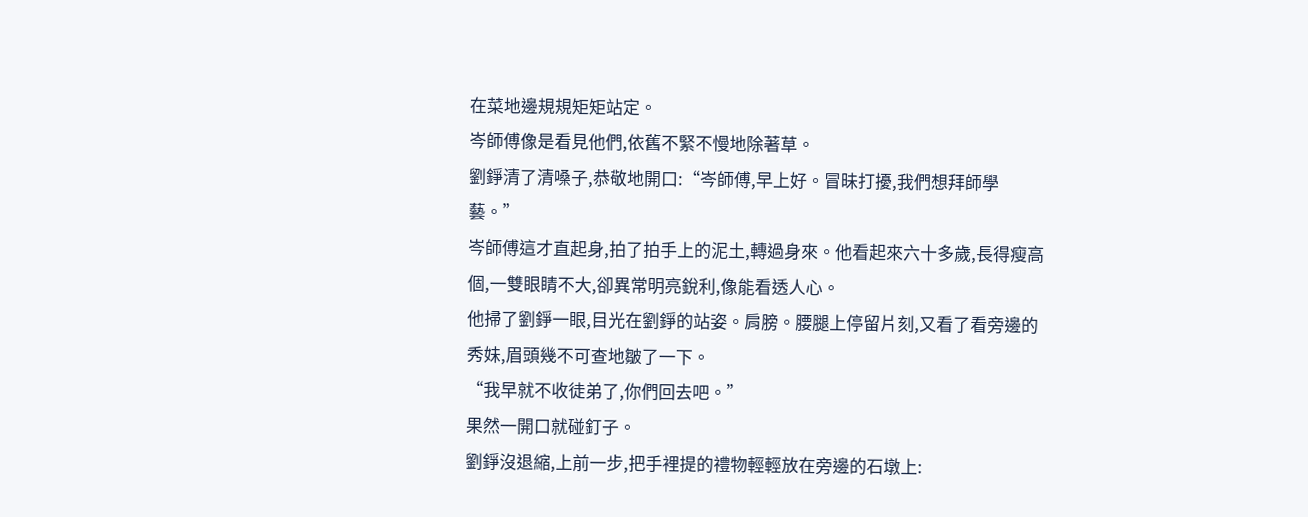在菜地邊規規矩矩站定。
岑師傅像是看見他們,依舊不緊不慢地除著草。
劉錚清了清嗓子,恭敬地開口:“岑師傅,早上好。冒昧打擾,我們想拜師學藝。”
岑師傅這才直起身,拍了拍手上的泥土,轉過身來。他看起來六十多歲,長得瘦高個,一雙眼睛不大,卻異常明亮銳利,像能看透人心。
他掃了劉錚一眼,目光在劉錚的站姿。肩膀。腰腿上停留片刻,又看了看旁邊的秀妹,眉頭幾不可查地皺了一下。
“我早就不收徒弟了,你們回去吧。”
果然一開口就碰釘子。
劉錚沒退縮,上前一步,把手裡提的禮物輕輕放在旁邊的石墩上: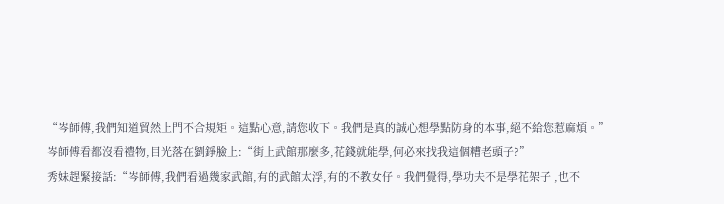“岑師傅,我們知道貿然上門不合規矩。這點心意,請您收下。我們是真的誠心想學點防身的本事,絕不給您惹麻煩。”
岑師傅看都沒看禮物,目光落在劉錚臉上:“街上武館那麼多,花錢就能學,何必來找我這個糟老頭子?”
秀妹趕緊接話:“岑師傅,我們看過幾家武館,有的武館太浮,有的不教女仔。我們覺得,學功夫不是學花架子 ,也不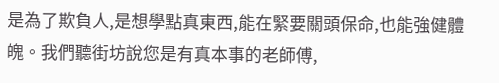是為了欺負人,是想學點真東西,能在緊要關頭保命,也能強健體魄。我們聽街坊說您是有真本事的老師傅,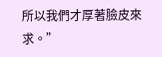所以我們才厚著臉皮來求。”